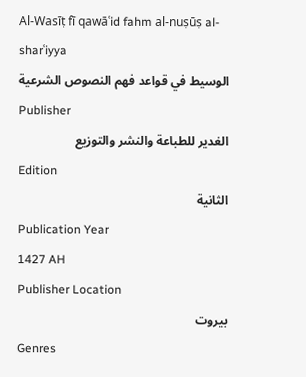Al-Wasīṭ fī qawāʿid fahm al-nuṣūṣ al-sharʿiyya
الوسيط في قواعد فهم النصوص الشرعية
Publisher
الغدير للطباعة والنشر والتوزيع
Edition
الثانية
Publication Year
1427 AH
Publisher Location
بيروت
Genres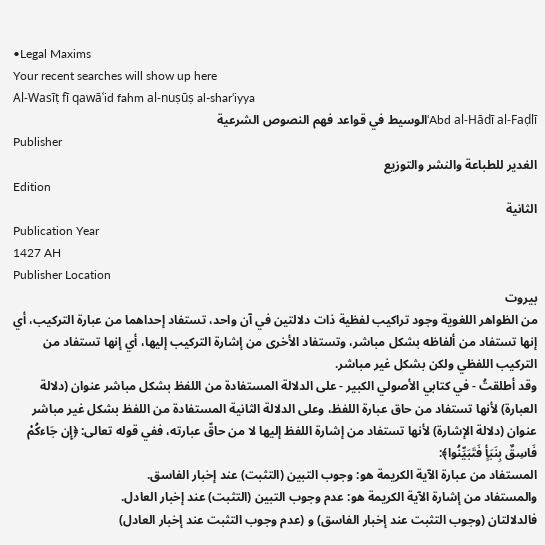•Legal Maxims
Your recent searches will show up here
Al-Wasīṭ fī qawāʿid fahm al-nuṣūṣ al-sharʿiyya
ʿAbd al-Hādī al-Faḍlīالوسيط في قواعد فهم النصوص الشرعية
Publisher
الغدير للطباعة والنشر والتوزيع
Edition
الثانية
Publication Year
1427 AH
Publisher Location
بيروت
من الظواهر اللغوية وجود تراكيب لفظية ذات دلالتين في آن واحد، تستفاد إحداهما من عبارة التركيب، أي إنها تستفاد من ألفاظه بشكل مباشر، وتستفاد الأخرى من إشارة التركيب إليها، أي إنها تستفاد من التركيب اللفظي ولكن بشكل غير مباشر.
وقد أطلقتُ - في كتابي الأصولي الكبير - على الدلالة المستفادة من اللفظ بشكل مباشر عنوان (دلالة العبارة) لأنها تستفاد من حاق عبارة اللفظ، وعلى الدلالة الثانية المستفادة من اللفظ بشكل غير مباشر عنوان (دلالة الإشارة) لأنها تستفاد من إشارة اللفظ إليها لا من حاقّ عبارته، ففي قوله تعالى: ﴿إِن جَاءكُمْ فَاسِقٌ بِنَبَأٍ فَتَبَيِّنُوا﴾:
المستفاد من عبارة الآية الكريمة هو: وجوب التبين (التثبت) عند إخبار الفاسق.
والمستفاد من إشارة الآية الكريمة هو: عدم وجوب التبين (التثبت) عند إخبار العادل.
فالدلالتان (وجوب التثبت عند إخبار الفاسق) و (عدم وجوب التثبت عند إخبار العادل)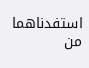استفدناهما من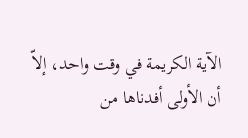الآية الكريمة في وقت واحد، إلاّ أن الأولى أفدناها من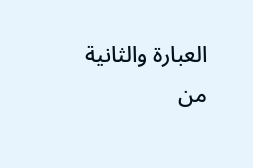العبارة والثانية من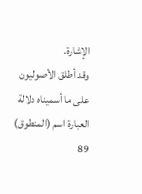الإشارة.
وقد أطلق الأصوليون على ما أسميناه دلالة العبارة اسم (المنطوق)
89